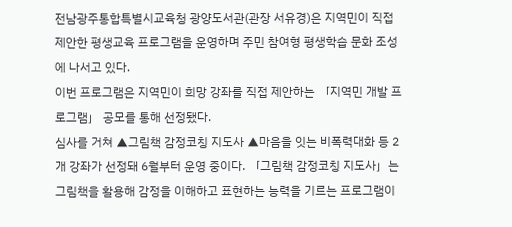전남광주통합특별시교육청 광양도서관(관장 서유경)은 지역민이 직접 제안한 평생교육 프로그램을 운영하며 주민 참여형 평생학습 문화 조성에 나서고 있다.
이번 프로그램은 지역민이 희망 강좌를 직접 제안하는 「지역민 개발 프로그램」 공모를 통해 선정됐다.
심사를 거쳐 ▲그림책 감정코칭 지도사 ▲마음을 잇는 비폭력대화 등 2개 강좌가 선정돼 6월부터 운영 중이다. 「그림책 감정코칭 지도사」는 그림책을 활용해 감정을 이해하고 표현하는 능력을 기르는 프로그램이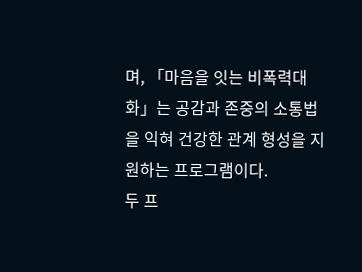며, 「마음을 잇는 비폭력대화」는 공감과 존중의 소통법을 익혀 건강한 관계 형성을 지원하는 프로그램이다.
두 프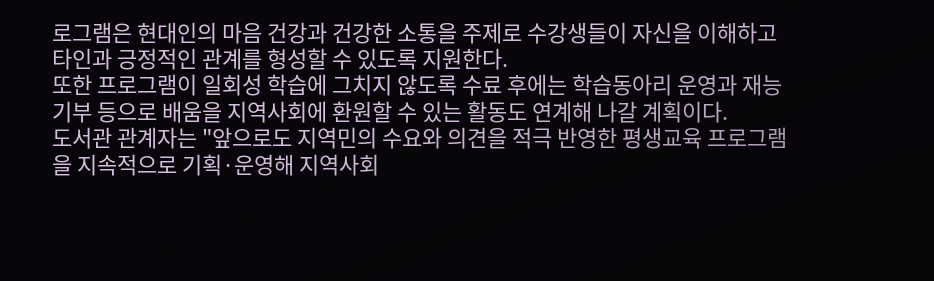로그램은 현대인의 마음 건강과 건강한 소통을 주제로 수강생들이 자신을 이해하고 타인과 긍정적인 관계를 형성할 수 있도록 지원한다.
또한 프로그램이 일회성 학습에 그치지 않도록 수료 후에는 학습동아리 운영과 재능기부 등으로 배움을 지역사회에 환원할 수 있는 활동도 연계해 나갈 계획이다.
도서관 관계자는 "앞으로도 지역민의 수요와 의견을 적극 반영한 평생교육 프로그램을 지속적으로 기획·운영해 지역사회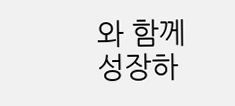와 함께 성장하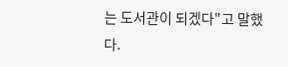는 도서관이 되겠다"고 말했다.